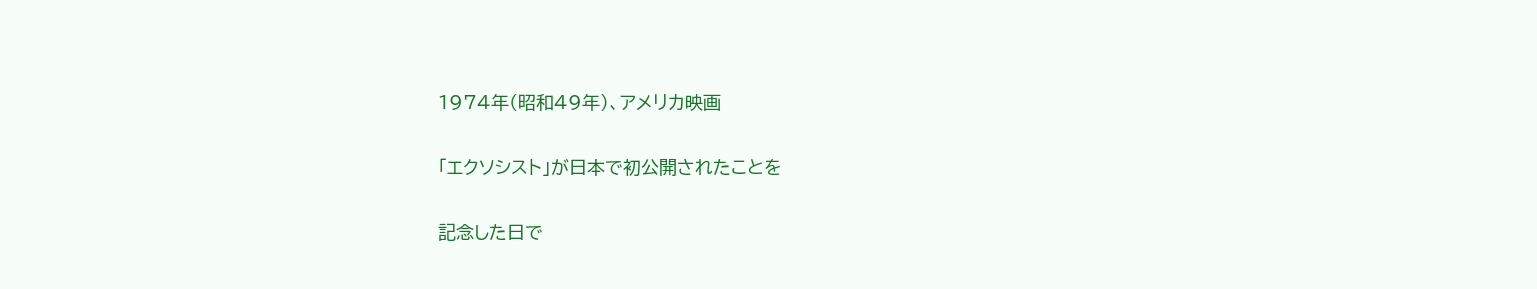1974年(昭和49年)、アメリカ映画

「エクソシスト」が日本で初公開されたことを

記念した日で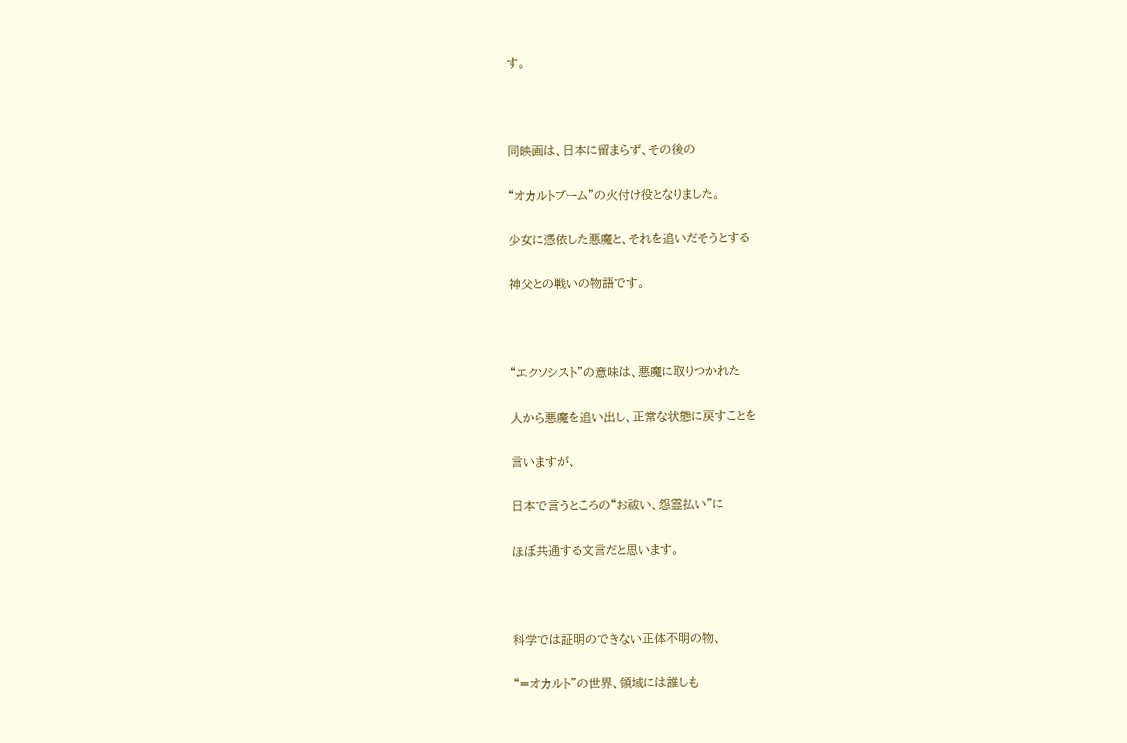す。



同映画は、日本に留まらず、その後の

“オカルトブーム”の火付け役となりました。

少女に憑依した悪魔と、それを追いだそうとする

神父との戦いの物語です。



“エクソシスト”の意味は、悪魔に取りつかれた

人から悪魔を追い出し、正常な状態に戻すことを

言いますが、

日本で言うところの“お祓い、怨霊払い”に

ほぼ共通する文言だと思います。



科学では証明のできない正体不明の物、

“=オカルト”の世界、領域には誰しも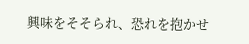興味をそそられ、恐れを抱かせ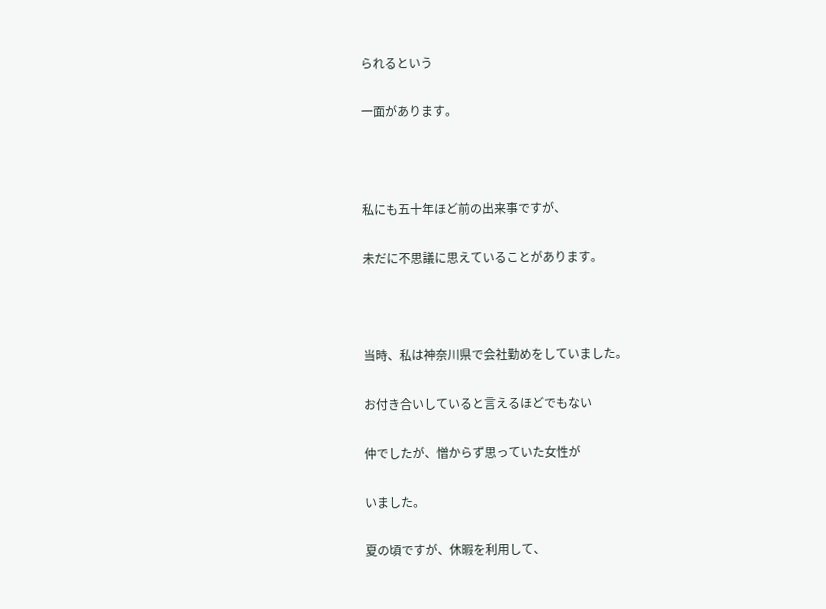られるという

一面があります。



私にも五十年ほど前の出来事ですが、

未だに不思議に思えていることがあります。



当時、私は神奈川県で会社勤めをしていました。

お付き合いしていると言えるほどでもない

仲でしたが、憎からず思っていた女性が

いました。

夏の頃ですが、休暇を利用して、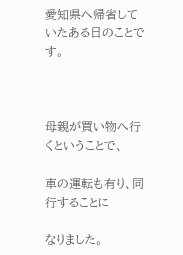愛知県へ帰省していたある日のことです。



母親が買い物へ行くということで、

車の運転も有り、同行することに

なりました。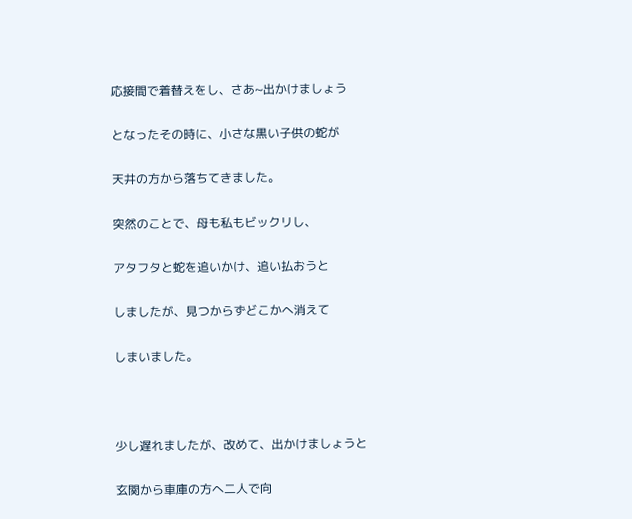応接間で着替えをし、さあ~出かけましょう

となったその時に、小さな黒い子供の蛇が

天井の方から落ちてきました。

突然のことで、母も私もビックリし、

アタフタと蛇を追いかけ、追い払おうと

しましたが、見つからずどこかへ消えて

しまいました。



少し遅れましたが、改めて、出かけましょうと

玄関から車庫の方へ二人で向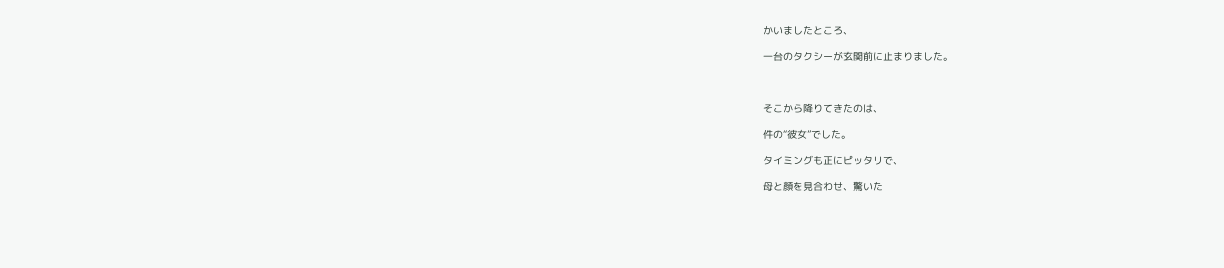かいましたところ、

一台のタクシーが玄関前に止まりました。



そこから降りてきたのは、

件の“彼女”でした。

タイミングも正にピッタリで、

母と顔を見合わせ、驚いた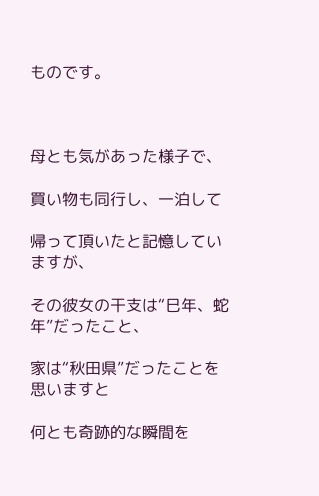ものです。



母とも気があった様子で、

買い物も同行し、一泊して

帰って頂いたと記憶していますが、

その彼女の干支は“巳年、蛇年”だったこと、

家は“秋田県”だったことを思いますと

何とも奇跡的な瞬間を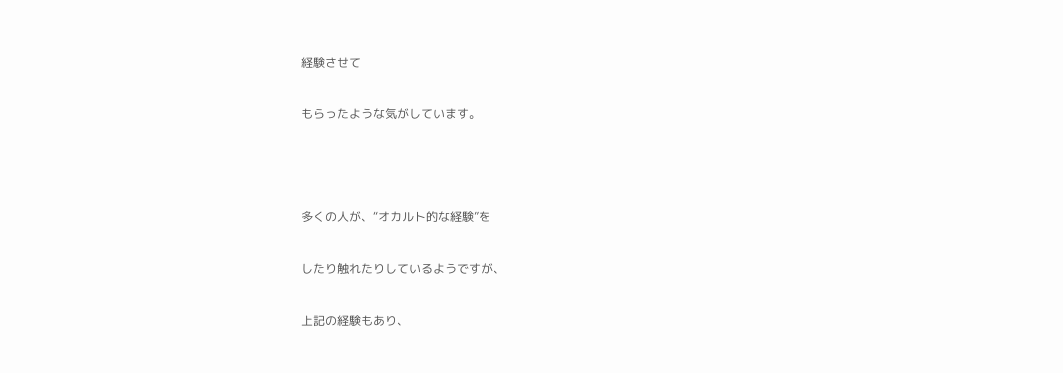経験させて

もらったような気がしています。



多くの人が、“オカルト的な経験”を

したり触れたりしているようですが、

上記の経験もあり、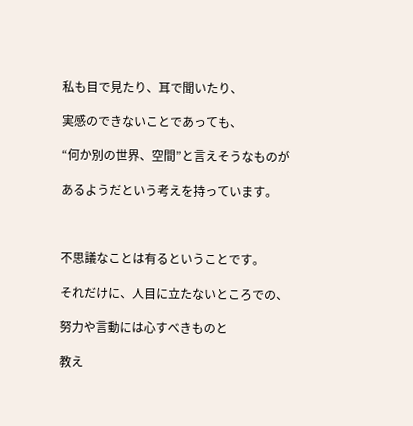私も目で見たり、耳で聞いたり、

実感のできないことであっても、

“何か別の世界、空間”と言えそうなものが

あるようだという考えを持っています。



不思議なことは有るということです。

それだけに、人目に立たないところでの、

努力や言動には心すべきものと

教え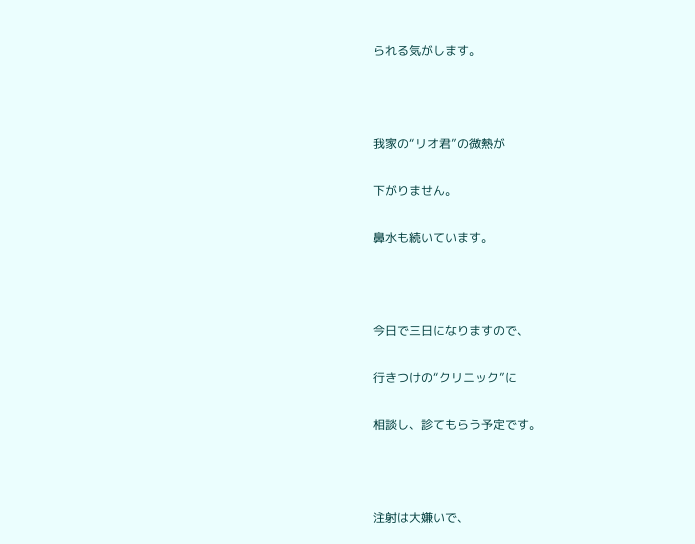られる気がします。



我家の“リオ君”の微熱が

下がりません。

鼻水も続いています。



今日で三日になりますので、

行きつけの“クリニック”に

相談し、診てもらう予定です。



注射は大嫌いで、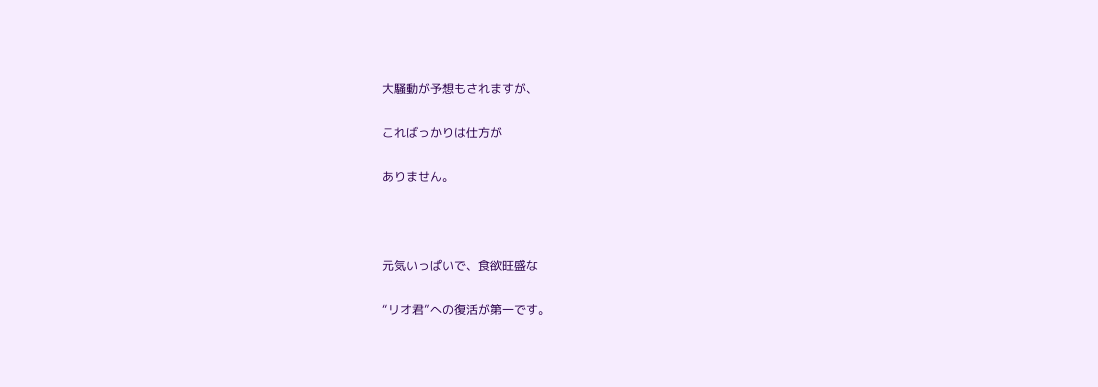大騒動が予想もされますが、

こればっかりは仕方が

ありません。



元気いっぱいで、食欲旺盛な

“リオ君”への復活が第一です。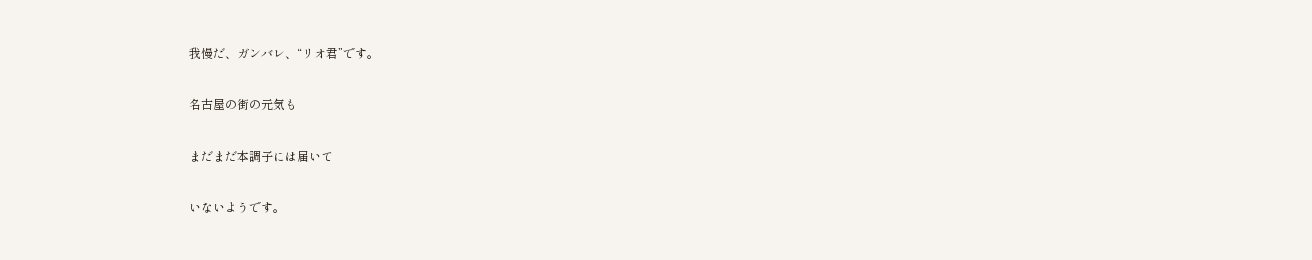我慢だ、ガンバレ、“リオ君”です。

名古屋の街の元気も

まだまだ本調子には届いて

いないようです。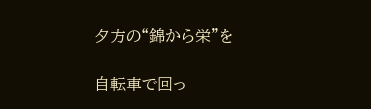夕方の“錦から栄”を

自転車で回っ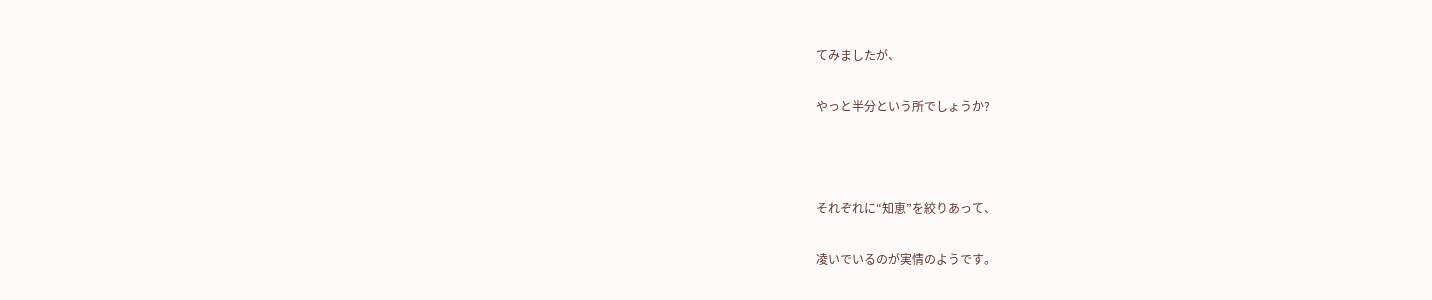てみましたが、

やっと半分という所でしょうか?



それぞれに“知恵”を絞りあって、

凌いでいるのが実情のようです。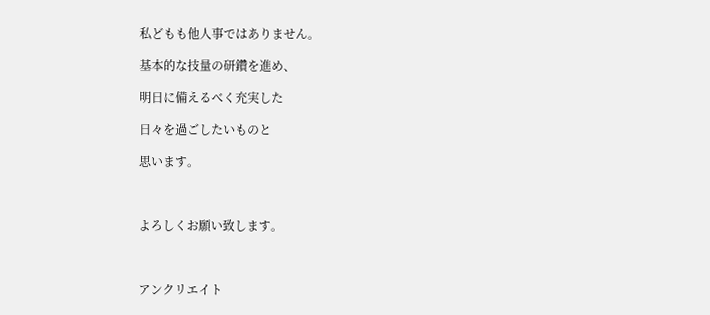私どもも他人事ではありません。

基本的な技量の研鑽を進め、

明日に備えるべく充実した

日々を過ごしたいものと

思います。



よろしくお願い致します。



アンクリエイト